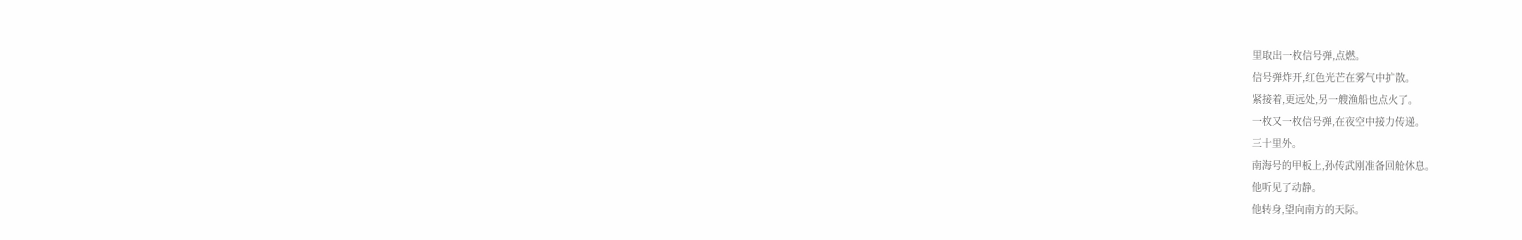里取出一枚信号弹,点燃。
信号弹炸开,红色光芒在雾气中扩散。
紧接着,更远处,另一艘渔船也点火了。
一枚又一枚信号弹,在夜空中接力传递。
三十里外。
南海号的甲板上,孙传武刚准备回舱休息。
他听见了动静。
他转身,望向南方的天际。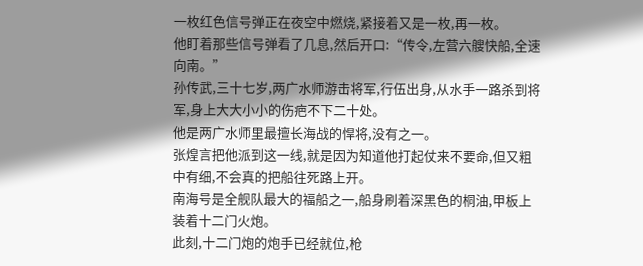一枚红色信号弹正在夜空中燃烧,紧接着又是一枚,再一枚。
他盯着那些信号弹看了几息,然后开口:“传令,左营六艘快船,全速向南。”
孙传武,三十七岁,两广水师游击将军,行伍出身,从水手一路杀到将军,身上大大小小的伤疤不下二十处。
他是两广水师里最擅长海战的悍将,没有之一。
张煌言把他派到这一线,就是因为知道他打起仗来不要命,但又粗中有细,不会真的把船往死路上开。
南海号是全舰队最大的福船之一,船身刷着深黑色的桐油,甲板上装着十二门火炮。
此刻,十二门炮的炮手已经就位,枪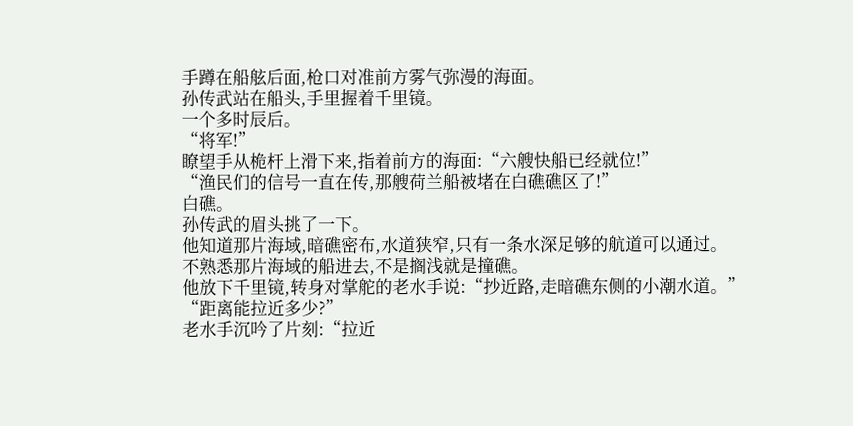手蹲在船舷后面,枪口对准前方雾气弥漫的海面。
孙传武站在船头,手里握着千里镜。
一个多时辰后。
“将军!”
瞭望手从桅杆上滑下来,指着前方的海面:“六艘快船已经就位!”
“渔民们的信号一直在传,那艘荷兰船被堵在白礁礁区了!”
白礁。
孙传武的眉头挑了一下。
他知道那片海域,暗礁密布,水道狭窄,只有一条水深足够的航道可以通过。
不熟悉那片海域的船进去,不是搁浅就是撞礁。
他放下千里镜,转身对掌舵的老水手说:“抄近路,走暗礁东侧的小潮水道。”
“距离能拉近多少?”
老水手沉吟了片刻:“拉近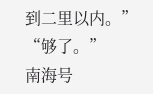到二里以内。”
“够了。”
南海号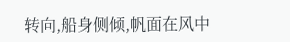转向,船身侧倾,帆面在风中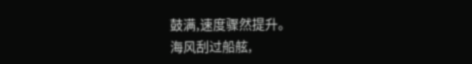鼓满,速度骤然提升。
海风刮过船舷,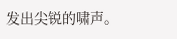发出尖锐的啸声。